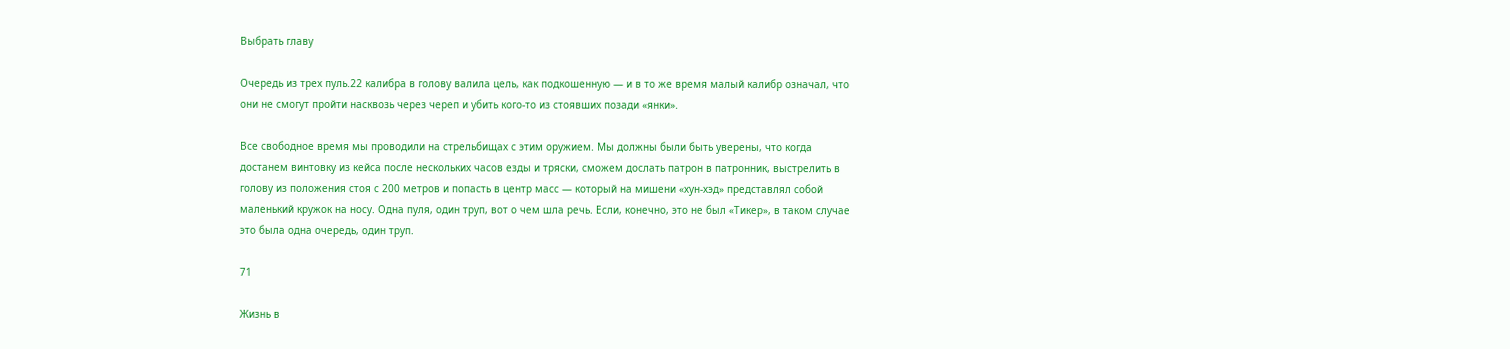Выбрать главу

Очередь из трех пуль.22 калибра в голову валила цель, как подкошенную — и в то же время малый калибр означал, что они не смогут пройти насквозь через череп и убить кого-то из стоявших позади «янки».

Все свободное время мы проводили на стрельбищах с этим оружием. Мы должны были быть уверены, что когда достанем винтовку из кейса после нескольких часов езды и тряски, сможем дослать патрон в патронник, выстрелить в голову из положения стоя с 200 метров и попасть в центр масс — который на мишени «хун-хэд» представлял собой маленький кружок на носу. Одна пуля, один труп, вот о чем шла речь. Если, конечно, это не был «Тикер», в таком случае это была одна очередь, один труп.

71

Жизнь в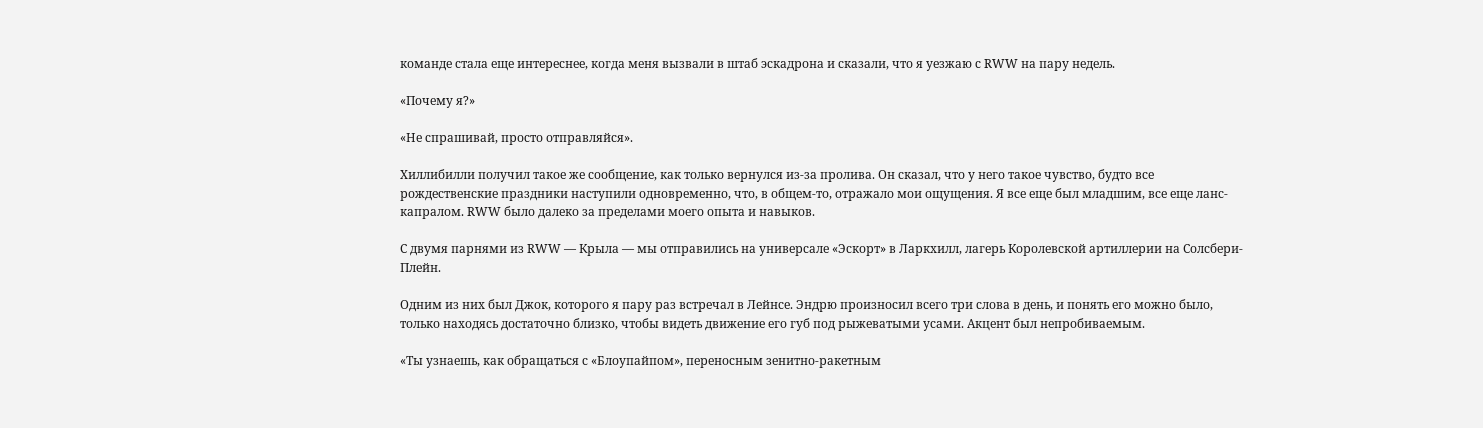команде стала еще интереснее, когда меня вызвали в штаб эскадрона и сказали, что я уезжаю с RWW на пару недель.

«Почему я?»

«Не спрашивай, просто отправляйся».

Хиллибилли получил такое же сообщение, как только вернулся из-за пролива. Он сказал, что у него такое чувство, будто все рождественские праздники наступили одновременно, что, в общем-то, отражало мои ощущения. Я все еще был младшим, все еще ланс-капралом. RWW было далеко за пределами моего опыта и навыков.

С двумя парнями из RWW — Крыла — мы отправились на универсале «Эскорт» в Ларкхилл, лагерь Королевской артиллерии на Солсбери-Плейн.

Одним из них был Джок, которого я пару раз встречал в Лейнсе. Эндрю произносил всего три слова в день, и понять его можно было, только находясь достаточно близко, чтобы видеть движение его губ под рыжеватыми усами. Акцент был непробиваемым.

«Ты узнаешь, как обращаться с «Блоупайпом», переносным зенитно-ракетным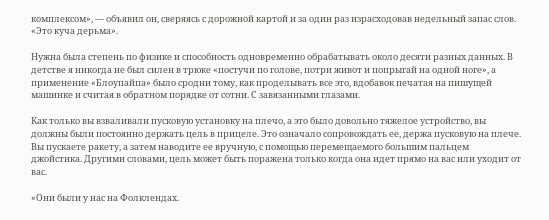комплексом», — объявил он, сверяясь с дорожной картой и за один раз израсходовав недельный запас слов. «Это куча дерьма».

Нужна была степень по физике и способность одновременно обрабатывать около десяти разных данных. В детстве я никогда не был силен в трюке «постучи по голове, потри живот и попрыгай на одной ноге», а применение «Блоупайпа» было сродни тому, как проделывать все это, вдобавок печатая на пишущей машинке и считая в обратном порядке от сотни. С завязанными глазами.

Как только вы взваливали пусковую установку на плечо, а это было довольно тяжелое устройство, вы должны были постоянно держать цель в прицеле. Это означало сопровождать ее, держа пусковую на плече. Вы пускаете ракету, а затем наводите ее вручную, с помощью перемещаемого большим пальцем джойстика. Другими словами, цель может быть поражена только когда она идет прямо на вас или уходит от вас.

«Они были у нас на Фолклендах.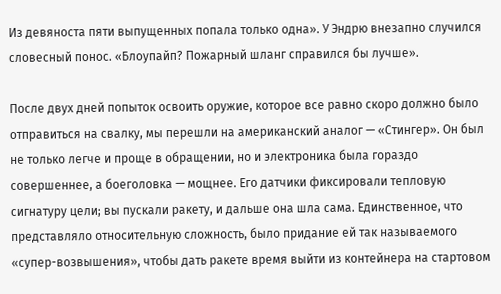Из девяноста пяти выпущенных попала только одна». У Эндрю внезапно случился словесный понос. «Блоупайп? Пожарный шланг справился бы лучше».

После двух дней попыток освоить оружие, которое все равно скоро должно было отправиться на свалку, мы перешли на американский аналог — «Стингер». Он был не только легче и проще в обращении, но и электроника была гораздо совершеннее, а боеголовка — мощнее. Его датчики фиксировали тепловую сигнатуру цели; вы пускали ракету, и дальше она шла сама. Единственное, что представляло относительную сложность, было придание ей так называемого «супер-возвышения», чтобы дать ракете время выйти из контейнера на стартовом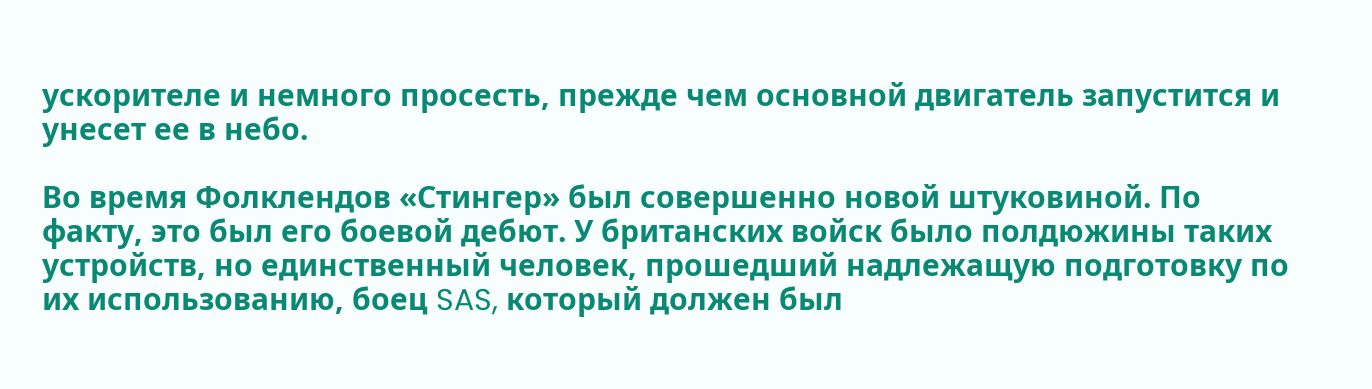ускорителе и немного просесть, прежде чем основной двигатель запустится и унесет ее в небо.

Во время Фолклендов «Стингер» был совершенно новой штуковиной. По факту, это был его боевой дебют. У британских войск было полдюжины таких устройств, но единственный человек, прошедший надлежащую подготовку по их использованию, боец SAS, который должен был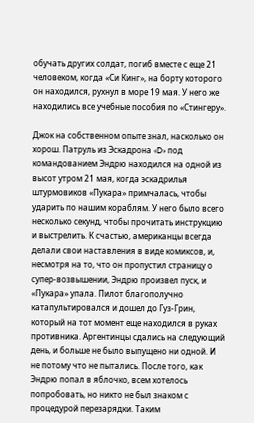обучать других солдат, погиб вместе с еще 21 человеком, когда «Си Кинг», на борту которого он находился, рухнул в море 19 мая. У него же находились все учебные пособия по «Стингеру».

Джок на собственном опыте знал, насколько он хорош. Патруль из Эскадрона «D» под командованием Эндрю находился на одной из высот утром 21 мая, когда эскадрилья штурмовиков «Пукара» примчалась, чтобы ударить по нашим кораблям. У него было всего несколько секунд, чтобы прочитать инструкцию и выстрелить. К счастью, американцы всегда делали свои наставления в виде комиксов, и, несмотря на то, что он пропустил страницу о супер-возвышении, Эндрю произвел пуск, и «Пукара» упала. Пилот благополучно катапультировался и дошел до Гуз-Грин, который на тот момент еще находился в руках противника. Аргентинцы сдались на следующий день, и больше не было выпущено ни одной. И не потому что не пытались. После того, как Эндрю попал в яблочко, всем хотелось попробовать, но никто не был знаком с процедурой перезарядки. Таким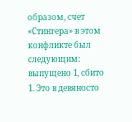образом, счет «Стингера» в этом конфликте был следующим: выпущено 1, сбито 1. Это в девяносто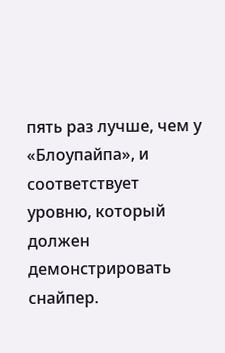пять раз лучше, чем у «Блоупайпа», и соответствует уровню, который должен демонстрировать снайпер.